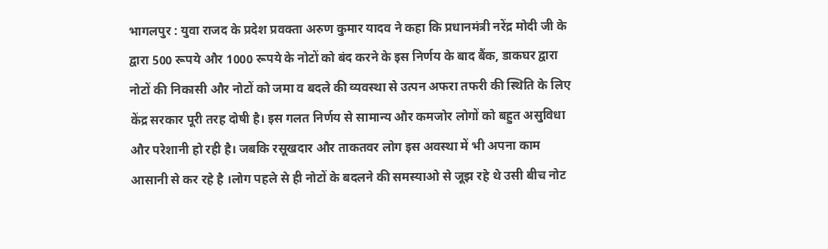भागलपुर : युवा राजद के प्रदेश प्रवक्ता अरुण कुमार यादव ने कहा कि प्रधानमंत्री नरेंद्र मोदी जी के द्वारा 500 रूपये और 1000 रूपये के नोटों को बंद करने के इस निर्णय के बाद बैंक, डाकघर द्वारा नोटों की निकासी और नोटों को जमा व बदले की व्यवस्था से उत्पन अफरा तफरी की स्थिति के लिए केंद्र सरकार पूरी तरह दोषी है। इस गलत निर्णय से सामान्य और कमजोर लोगों को बहुत असुविधा और परेशानी हो रही है। जबकि रसूखदार और ताकतवर लोग इस अवस्था में भी अपना काम आसानी से कर रहे है ।लोग पहले से ही नोटों के बदलने की समस्याओ से जूझ रहे थे उसी बीच नोट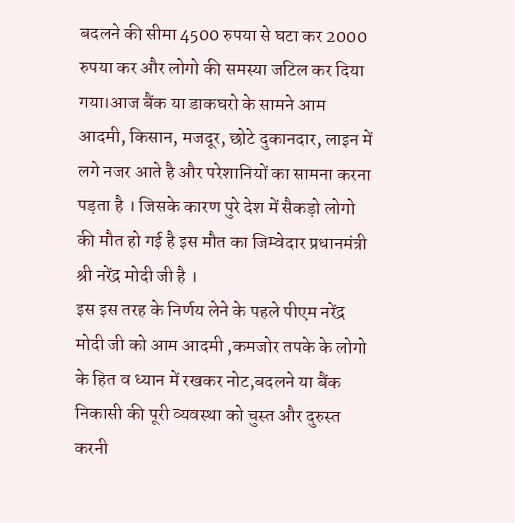बदलने की सीमा 4500 रुपया से घटा कर 2000 रुपया कर और लोगो की समस्या जटिल कर दिया गया।आज बैंक या डाकघरो के सामने आम आदमी, किसान, मजदूर, छोटे दुकानदार, लाइन में लगे नजर आते है और परेशानियों का सामना करना पड़ता है । जिसके कारण पुरे देश में सैकड़ो लोगो की मौत हो गई है इस मौत का जिम्वेदार प्रधानमंत्री श्री नरेंद्र मोदी जी है ।
इस इस तरह के निर्णय लेने के पहले पीएम नरेंद्र मोदी जी को आम आदमी ,कमजोर तपके के लोगो के हित व ध्यान में रखकर नोट,बदलने या बैंक निकासी की पूरी व्यवस्था को चुस्त और दुरुस्त करनी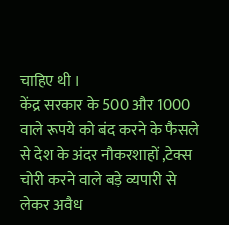चाहिए थी ।
केंद्र सरकार के 500 और 1000 वाले रूपये को बंद करने के फैसले से देश के अंदर नौकरशाहों ,टेक्स चोरी करने वाले बड़े व्यपारी से लेकर अवैध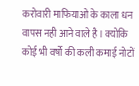करोवारी माफियाओ के काला धन वापस नही आने वाले है । क्योकि कोई भी वर्षो की कली कमाई नोटों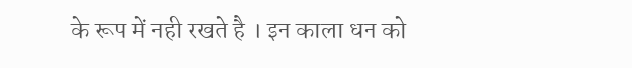के रूप में नही रखते है । इन काला धन को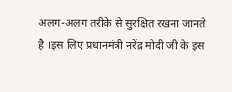अलग-अलग तरीके से सुरक्षित रखना जानते है ।इस लिए प्रधानमंत्री नरेंद्र मोदी जी के इस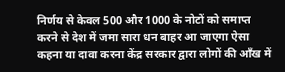निर्णय से केवल 500 और 1000 के नोटों को समाप्त करने से देश में जमा सारा धन बाहर आ जाएगा ऐसा कहना या दावा करना केंद्र सरकार द्वारा लोगों की आँख में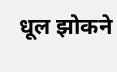धूल झोकने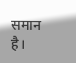समान है।